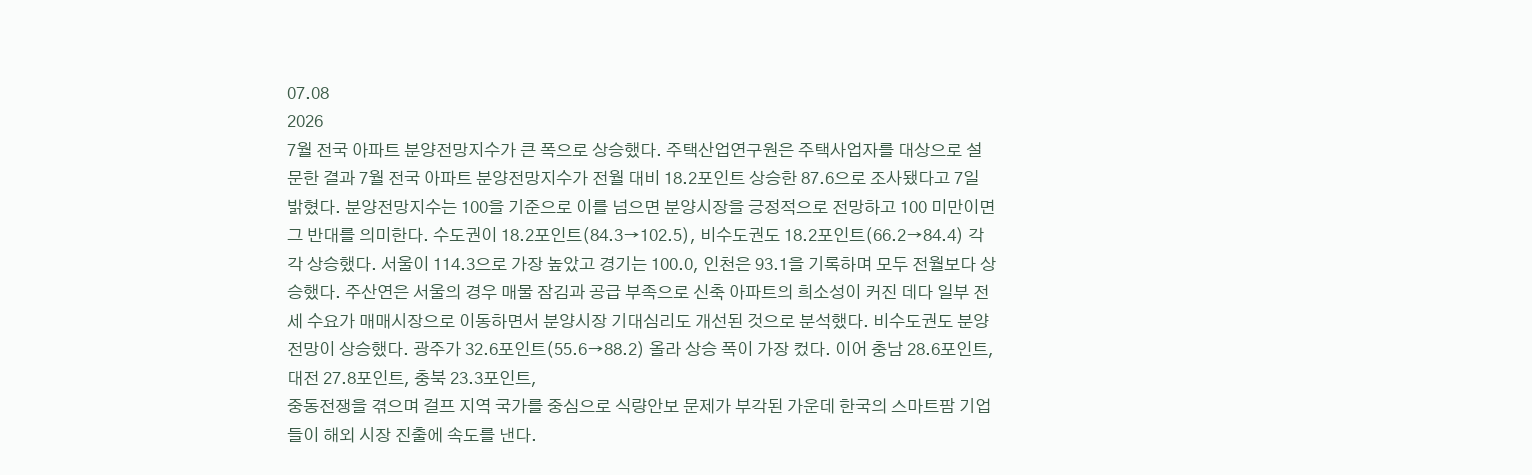07.08
2026
7월 전국 아파트 분양전망지수가 큰 폭으로 상승했다. 주택산업연구원은 주택사업자를 대상으로 설문한 결과 7월 전국 아파트 분양전망지수가 전월 대비 18.2포인트 상승한 87.6으로 조사됐다고 7일 밝혔다. 분양전망지수는 100을 기준으로 이를 넘으면 분양시장을 긍정적으로 전망하고 100 미만이면 그 반대를 의미한다. 수도권이 18.2포인트(84.3→102.5), 비수도권도 18.2포인트(66.2→84.4) 각각 상승했다. 서울이 114.3으로 가장 높았고 경기는 100.0, 인천은 93.1을 기록하며 모두 전월보다 상승했다. 주산연은 서울의 경우 매물 잠김과 공급 부족으로 신축 아파트의 희소성이 커진 데다 일부 전세 수요가 매매시장으로 이동하면서 분양시장 기대심리도 개선된 것으로 분석했다. 비수도권도 분양전망이 상승했다. 광주가 32.6포인트(55.6→88.2) 올라 상승 폭이 가장 컸다. 이어 충남 28.6포인트, 대전 27.8포인트, 충북 23.3포인트,
중동전쟁을 겪으며 걸프 지역 국가를 중심으로 식량안보 문제가 부각된 가운데 한국의 스마트팜 기업들이 해외 시장 진출에 속도를 낸다.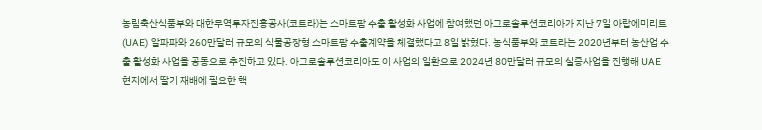농림축산식품부와 대한무역투자진흥공사(코트라)는 스마트팜 수출 활성화 사업에 참여했던 아그로솔루션코리아가 지난 7일 아랍에미리트(UAE) 알파파와 260만달러 규모의 식물공장형 스마트팜 수출계약을 체결했다고 8일 밝혔다. 농식품부와 코트라는 2020년부터 농산업 수출 활성화 사업을 공동으로 추진하고 있다. 아그로솔루션코리아도 이 사업의 일환으로 2024년 80만달러 규모의 실증사업을 진행해 UAE 현지에서 딸기 재배에 필요한 핵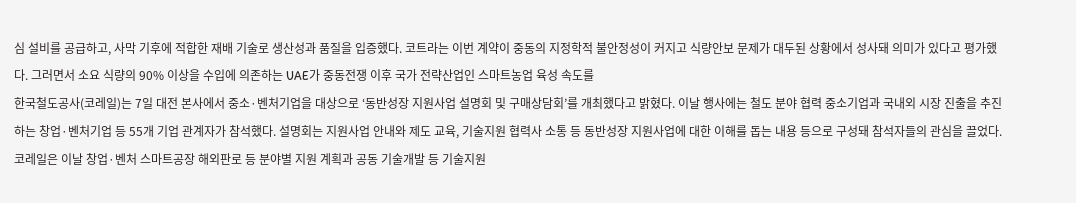심 설비를 공급하고, 사막 기후에 적합한 재배 기술로 생산성과 품질을 입증했다. 코트라는 이번 계약이 중동의 지정학적 불안정성이 커지고 식량안보 문제가 대두된 상황에서 성사돼 의미가 있다고 평가했다. 그러면서 소요 식량의 90% 이상을 수입에 의존하는 UAE가 중동전쟁 이후 국가 전략산업인 스마트농업 육성 속도를
한국철도공사(코레일)는 7일 대전 본사에서 중소·벤처기업을 대상으로 ‘동반성장 지원사업 설명회 및 구매상담회’를 개최했다고 밝혔다. 이날 행사에는 철도 분야 협력 중소기업과 국내외 시장 진출을 추진하는 창업·벤처기업 등 55개 기업 관계자가 참석했다. 설명회는 지원사업 안내와 제도 교육, 기술지원 협력사 소통 등 동반성장 지원사업에 대한 이해를 돕는 내용 등으로 구성돼 참석자들의 관심을 끌었다. 코레일은 이날 창업·벤처 스마트공장 해외판로 등 분야별 지원 계획과 공동 기술개발 등 기술지원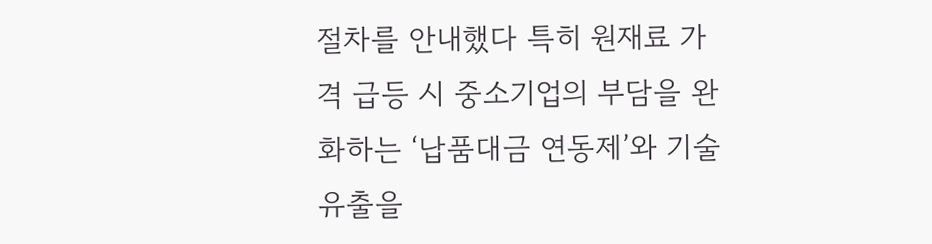절차를 안내했다 특히 원재료 가격 급등 시 중소기업의 부담을 완화하는 ‘납품대금 연동제’와 기술 유출을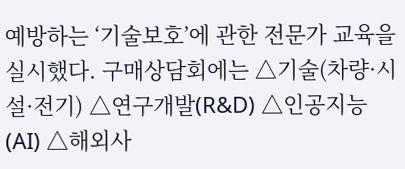예방하는 ‘기술보호’에 관한 전문가 교육을 실시했다. 구매상담회에는 △기술(차량·시설·전기) △연구개발(R&D) △인공지능(AI) △해외사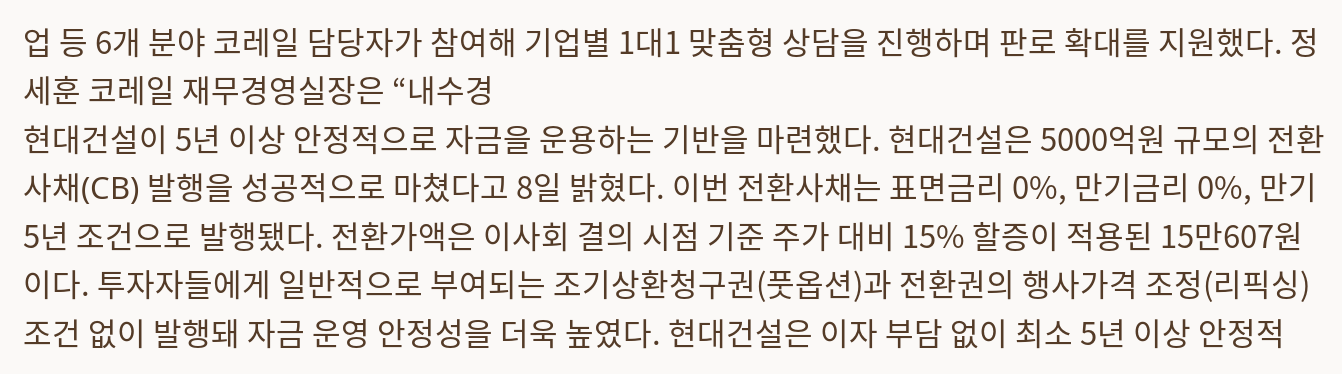업 등 6개 분야 코레일 담당자가 참여해 기업별 1대1 맞춤형 상담을 진행하며 판로 확대를 지원했다. 정세훈 코레일 재무경영실장은 “내수경
현대건설이 5년 이상 안정적으로 자금을 운용하는 기반을 마련했다. 현대건설은 5000억원 규모의 전환사채(CB) 발행을 성공적으로 마쳤다고 8일 밝혔다. 이번 전환사채는 표면금리 0%, 만기금리 0%, 만기 5년 조건으로 발행됐다. 전환가액은 이사회 결의 시점 기준 주가 대비 15% 할증이 적용된 15만607원이다. 투자자들에게 일반적으로 부여되는 조기상환청구권(풋옵션)과 전환권의 행사가격 조정(리픽싱) 조건 없이 발행돼 자금 운영 안정성을 더욱 높였다. 현대건설은 이자 부담 없이 최소 5년 이상 안정적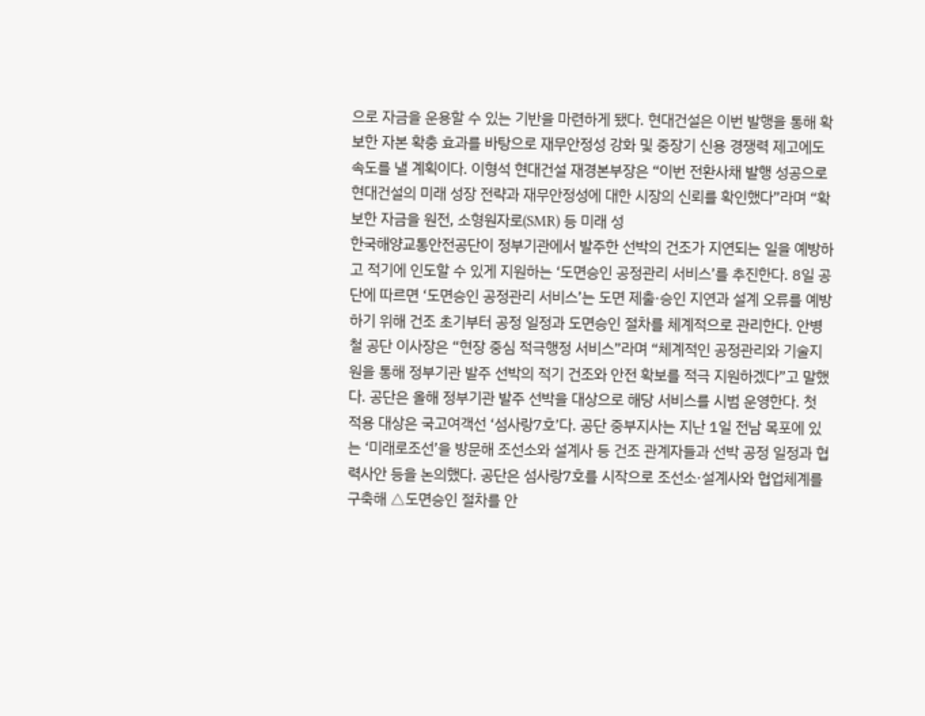으로 자금을 운용할 수 있는 기반을 마련하게 됐다. 현대건설은 이번 발행을 통해 확보한 자본 확충 효과를 바탕으로 재무안정성 강화 및 중장기 신용 경쟁력 제고에도 속도를 낼 계획이다. 이형석 현대건설 재경본부장은 “이번 전환사채 발행 성공으로 현대건설의 미래 성장 전략과 재무안정성에 대한 시장의 신뢰를 확인했다”라며 “확보한 자금을 원전, 소형원자로(SMR) 등 미래 성
한국해양교통안전공단이 정부기관에서 발주한 선박의 건조가 지연되는 일을 예방하고 적기에 인도할 수 있게 지원하는 ‘도면승인 공정관리 서비스’를 추진한다. 8일 공단에 따르면 ‘도면승인 공정관리 서비스’는 도면 제출·승인 지연과 설계 오류를 예방하기 위해 건조 초기부터 공정 일정과 도면승인 절차를 체계적으로 관리한다. 안병철 공단 이사장은 “현장 중심 적극행정 서비스”라며 “체계적인 공정관리와 기술지원을 통해 정부기관 발주 선박의 적기 건조와 안전 확보를 적극 지원하겠다”고 말했다. 공단은 올해 정부기관 발주 선박을 대상으로 해당 서비스를 시범 운영한다. 첫 적용 대상은 국고여객선 ‘섬사랑7호’다. 공단 중부지사는 지난 1일 전남 목포에 있는 ‘미래로조선’을 방문해 조선소와 설계사 등 건조 관계자들과 선박 공정 일정과 협력사안 등을 논의했다. 공단은 섬사랑7호를 시작으로 조선소·설계사와 협업체계를 구축해 △도면승인 절차를 안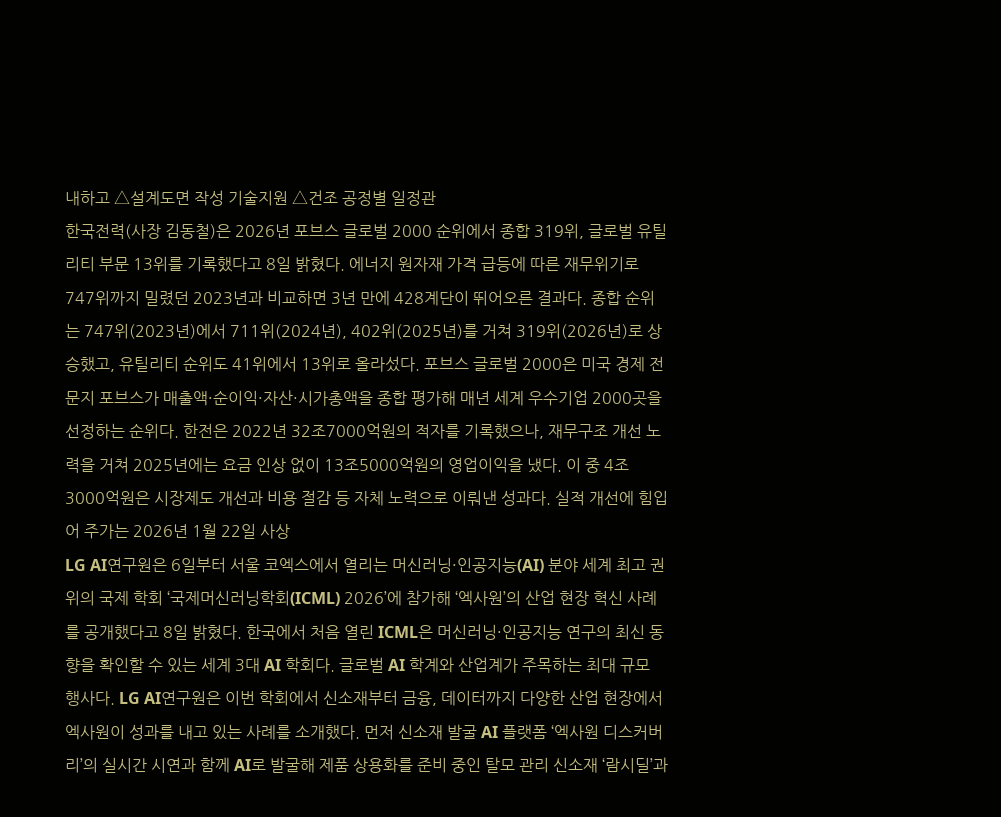내하고 △설계도면 작성 기술지원 △건조 공정별 일정관
한국전력(사장 김동철)은 2026년 포브스 글로벌 2000 순위에서 종합 319위, 글로벌 유틸리티 부문 13위를 기록했다고 8일 밝혔다. 에너지 원자재 가격 급등에 따른 재무위기로 747위까지 밀렸던 2023년과 비교하면 3년 만에 428계단이 뛰어오른 결과다. 종합 순위는 747위(2023년)에서 711위(2024년), 402위(2025년)를 거쳐 319위(2026년)로 상승했고, 유틸리티 순위도 41위에서 13위로 올라섰다. 포브스 글로벌 2000은 미국 경제 전문지 포브스가 매출액·순이익·자산·시가총액을 종합 평가해 매년 세계 우수기업 2000곳을 선정하는 순위다. 한전은 2022년 32조7000억원의 적자를 기록했으나, 재무구조 개선 노력을 거쳐 2025년에는 요금 인상 없이 13조5000억원의 영업이익을 냈다. 이 중 4조3000억원은 시장제도 개선과 비용 절감 등 자체 노력으로 이뤄낸 성과다. 실적 개선에 힘입어 주가는 2026년 1월 22일 사상
LG AI연구원은 6일부터 서울 코엑스에서 열리는 머신러닝·인공지능(AI) 분야 세계 최고 권위의 국제 학회 ‘국제머신러닝학회(ICML) 2026’에 참가해 ‘엑사원’의 산업 현장 혁신 사례를 공개했다고 8일 밝혔다. 한국에서 처음 열린 ICML은 머신러닝·인공지능 연구의 최신 동향을 확인할 수 있는 세계 3대 AI 학회다. 글로벌 AI 학계와 산업계가 주목하는 최대 규모 행사다. LG AI연구원은 이번 학회에서 신소재부터 금융, 데이터까지 다양한 산업 현장에서 엑사원이 성과를 내고 있는 사례를 소개했다. 먼저 신소재 발굴 AI 플랫폼 ‘엑사원 디스커버리’의 실시간 시연과 함께 AI로 발굴해 제품 상용화를 준비 중인 탈모 관리 신소재 ‘람시딜’과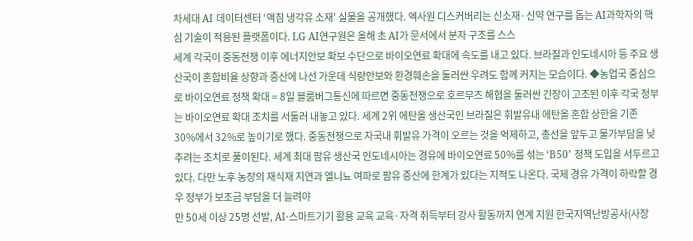차세대 AI 데이터센터 ‘액침 냉각유 소재’ 실물을 공개했다. 엑사원 디스커버리는 신소재·신약 연구를 돕는 AI과학자의 핵심 기술이 적용된 플랫폼이다. LG AI연구원은 올해 초 AI가 문서에서 분자 구조를 스스
세계 각국이 중동전쟁 이후 에너지안보 확보 수단으로 바이오연료 확대에 속도를 내고 있다. 브라질과 인도네시아 등 주요 생산국이 혼합비율 상향과 증산에 나선 가운데 식량안보와 환경훼손을 둘러싼 우려도 함께 커지는 모습이다. ◆농업국 중심으로 바이오연료 정책 확대 = 8일 블룸버그통신에 따르면 중동전쟁으로 호르무즈 해협을 둘러싼 긴장이 고조된 이후 각국 정부는 바이오연료 확대 조치를 서둘러 내놓고 있다. 세계 2위 에탄올 생산국인 브라질은 휘발유내 에탄올 혼합 상한을 기존 30%에서 32%로 높이기로 했다. 중동전쟁으로 자국내 휘발유 가격이 오르는 것을 억제하고, 총선을 앞두고 물가부담을 낮추려는 조치로 풀이된다. 세계 최대 팜유 생산국 인도네시아는 경유에 바이오연료 50%를 섞는 ‘B50’ 정책 도입을 서두르고 있다. 다만 노후 농장의 재식재 지연과 엘니뇨 여파로 팜유 증산에 한계가 있다는 지적도 나온다. 국제 경유 가격이 하락할 경우 정부가 보조금 부담을 더 늘려야
만 50세 이상 25명 선발, AI·스마트기기 활용 교육 교육·자격 취득부터 강사 활동까지 연계 지원 한국지역난방공사(사장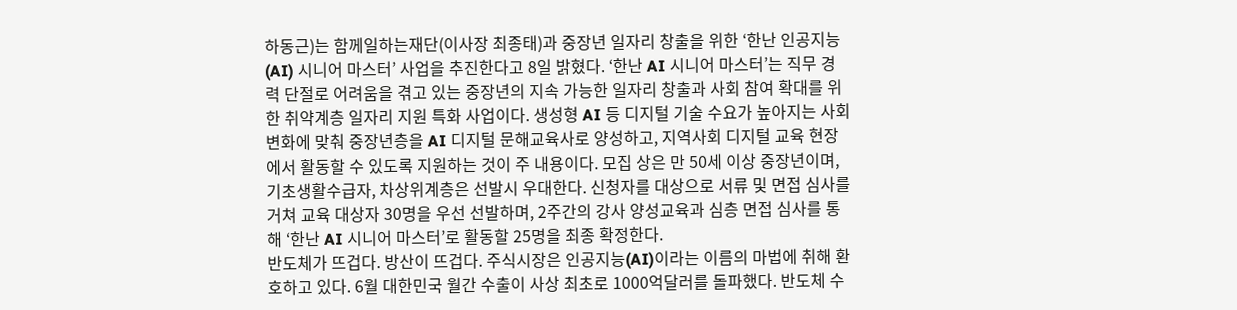하동근)는 함께일하는재단(이사장 최종태)과 중장년 일자리 창출을 위한 ‘한난 인공지능(AI) 시니어 마스터’ 사업을 추진한다고 8일 밝혔다. ‘한난 AI 시니어 마스터’는 직무 경력 단절로 어려움을 겪고 있는 중장년의 지속 가능한 일자리 창출과 사회 참여 확대를 위한 취약계층 일자리 지원 특화 사업이다. 생성형 AI 등 디지털 기술 수요가 높아지는 사회 변화에 맞춰 중장년층을 AI 디지털 문해교육사로 양성하고, 지역사회 디지털 교육 현장에서 활동할 수 있도록 지원하는 것이 주 내용이다. 모집 상은 만 50세 이상 중장년이며, 기초생활수급자, 차상위계층은 선발시 우대한다. 신청자를 대상으로 서류 및 면접 심사를 거쳐 교육 대상자 30명을 우선 선발하며, 2주간의 강사 양성교육과 심층 면접 심사를 통해 ‘한난 AI 시니어 마스터’로 활동할 25명을 최종 확정한다.
반도체가 뜨겁다. 방산이 뜨겁다. 주식시장은 인공지능(AI)이라는 이름의 마법에 취해 환호하고 있다. 6월 대한민국 월간 수출이 사상 최초로 1000억달러를 돌파했다. 반도체 수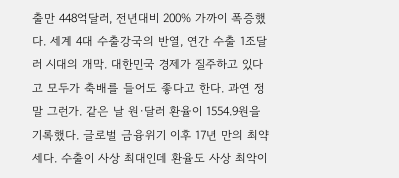출만 448억달러, 전년대비 200% 가까이 폭증했다. 세계 4대 수출강국의 반열, 연간 수출 1조달러 시대의 개막. 대한민국 경제가 질주하고 있다고 모두가 축배를 들어도 좋다고 한다. 과연 정말 그런가. 같은 날 원·달러 환율이 1554.9원을 기록했다. 글로벌 금융위기 이후 17년 만의 최약세다. 수출이 사상 최대인데 환율도 사상 최악이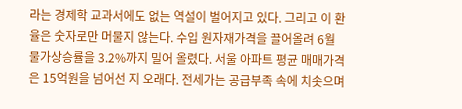라는 경제학 교과서에도 없는 역설이 벌어지고 있다. 그리고 이 환율은 숫자로만 머물지 않는다. 수입 원자재가격을 끌어올려 6월 물가상승률을 3.2%까지 밀어 올렸다. 서울 아파트 평균 매매가격은 15억원을 넘어선 지 오래다. 전세가는 공급부족 속에 치솟으며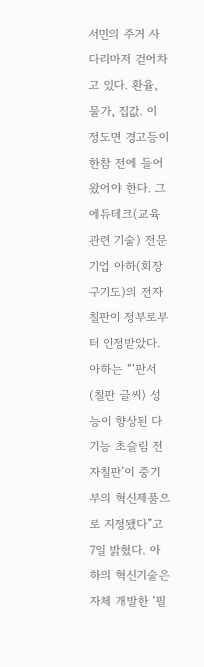서민의 주거 사다리마저 걷어차고 있다. 환율, 물가, 집값. 이 정도면 경고등이 한참 전에 들어왔어야 한다. 그
에듀테크(교육관련 기술) 전문기업 아하(회장 구기도)의 전자칠판이 정부로부터 인정받았다. 아하는 “‘판서(칠판 글씨) 성능이 향상된 다기능 초슬림 전자칠판’이 중기부의 혁신제품으로 지정됐다”고 7일 밝혔다. 아하의 혁신기술은 자체 개발한 ‘필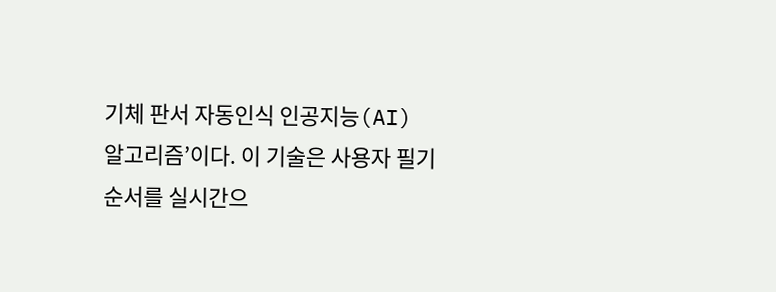기체 판서 자동인식 인공지능(AI) 알고리즘’이다. 이 기술은 사용자 필기순서를 실시간으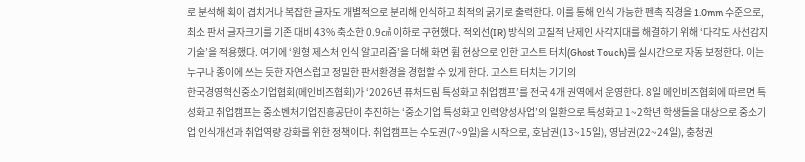로 분석해 획이 겹치거나 복잡한 글자도 개별적으로 분리해 인식하고 최적의 굵기로 출력한다. 이를 통해 인식 가능한 펜촉 직경을 1.0mm 수준으로, 최소 판서 글자크기를 기존 대비 43% 축소한 0.9㎠ 이하로 구현했다. 적외선(IR) 방식의 고질적 난제인 사각지대를 해결하기 위해 ‘다각도 사선감지기술’을 적용했다. 여기에 ‘원형 제스처 인식 알고리즘’을 더해 화면 휨 현상으로 인한 고스트 터치(Ghost Touch)를 실시간으로 자동 보정한다. 이는 누구나 종이에 쓰는 듯한 자연스럽고 정밀한 판서환경을 경험할 수 있게 한다. 고스트 터치는 기기의
한국경영혁신중소기업협회(메인비즈협회)가 ‘2026년 퓨처드림 특성화고 취업캠프’를 전국 4개 권역에서 운영한다. 8일 메인비즈협회에 따르면 특성화고 취업캠프는 중소벤처기업진흥공단이 추진하는 ‘중소기업 특성화고 인력양성사업’의 일환으로 특성화고 1~2학년 학생들을 대상으로 중소기업 인식개선과 취업역량 강화를 위한 정책이다. 취업캠프는 수도권(7~9일)을 시작으로, 호남권(13~15일), 영남권(22~24일), 충청권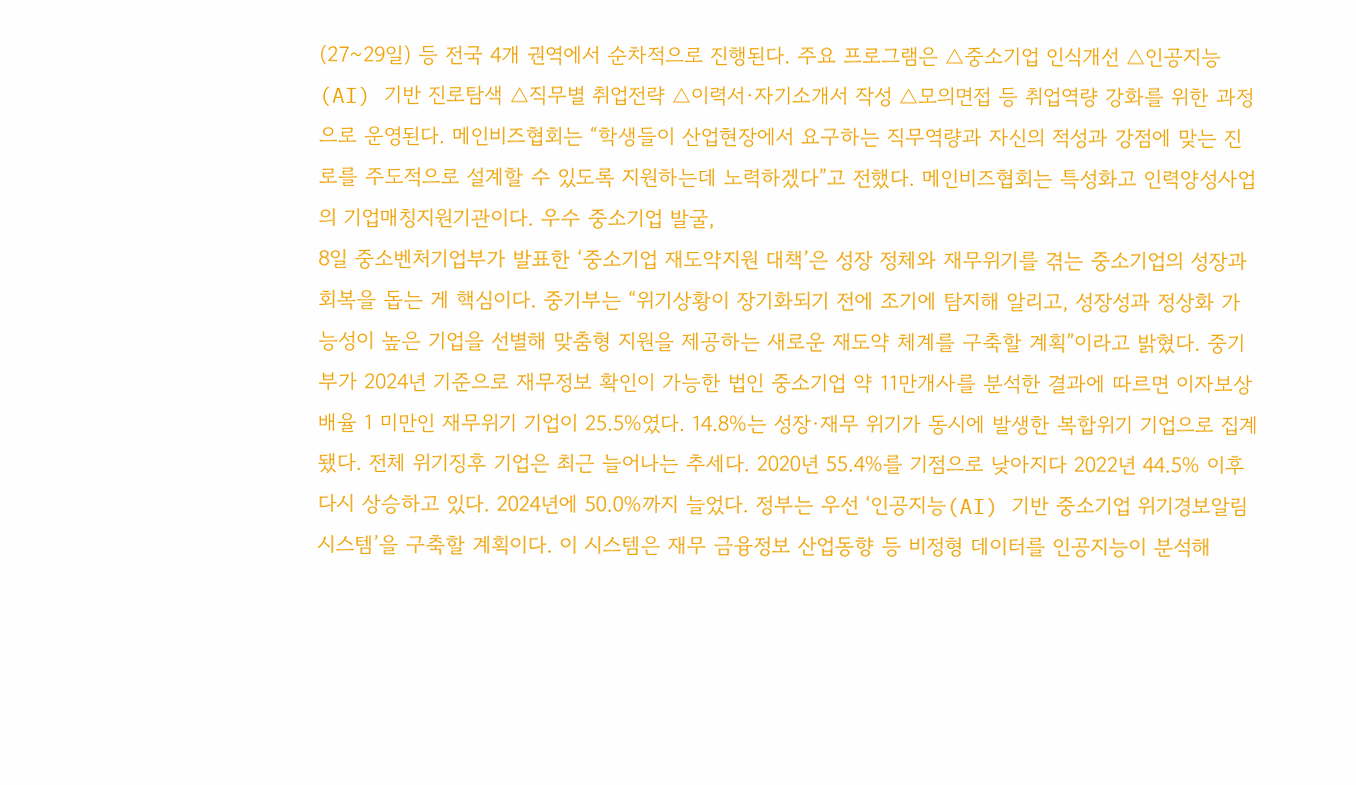(27~29일) 등 전국 4개 권역에서 순차적으로 진행된다. 주요 프로그램은 △중소기업 인식개선 △인공지능(AI) 기반 진로탐색 △직무별 취업전략 △이력서·자기소개서 작성 △모의면접 등 취업역량 강화를 위한 과정으로 운영된다. 메인비즈협회는 “학생들이 산업현장에서 요구하는 직무역량과 자신의 적성과 강점에 맞는 진로를 주도적으로 설계할 수 있도록 지원하는데 노력하겠다”고 전했다. 메인비즈협회는 특성화고 인력양성사업의 기업매칭지원기관이다. 우수 중소기업 발굴,
8일 중소벤처기업부가 발표한 ‘중소기업 재도약지원 대책’은 성장 정체와 재무위기를 겪는 중소기업의 성장과 회복을 돕는 게 핵심이다. 중기부는 “위기상황이 장기화되기 전에 조기에 탐지해 알리고, 성장성과 정상화 가능성이 높은 기업을 선별해 맞춤형 지원을 제공하는 새로운 재도약 체계를 구축할 계획”이라고 밝혔다. 중기부가 2024년 기준으로 재무정보 확인이 가능한 법인 중소기업 약 11만개사를 분석한 결과에 따르면 이자보상배율 1 미만인 재무위기 기업이 25.5%였다. 14.8%는 성장·재무 위기가 동시에 발생한 복합위기 기업으로 집계됐다. 전체 위기징후 기업은 최근 늘어나는 추세다. 2020년 55.4%를 기점으로 낮아지다 2022년 44.5% 이후 다시 상승하고 있다. 2024년에 50.0%까지 늘었다. 정부는 우선 ‘인공지능(AI) 기반 중소기업 위기경보알림시스템’을 구축할 계획이다. 이 시스템은 재무 금융정보 산업동향 등 비정형 데이터를 인공지능이 분석해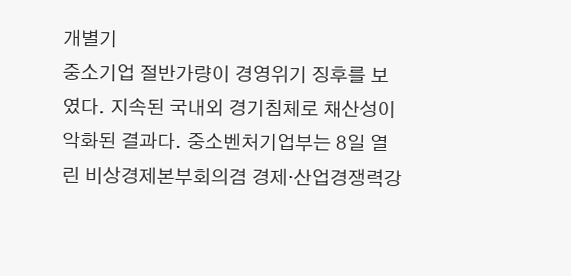개별기
중소기업 절반가량이 경영위기 징후를 보였다. 지속된 국내외 경기침체로 채산성이 악화된 결과다. 중소벤처기업부는 8일 열린 비상경제본부회의겸 경제·산업경쟁력강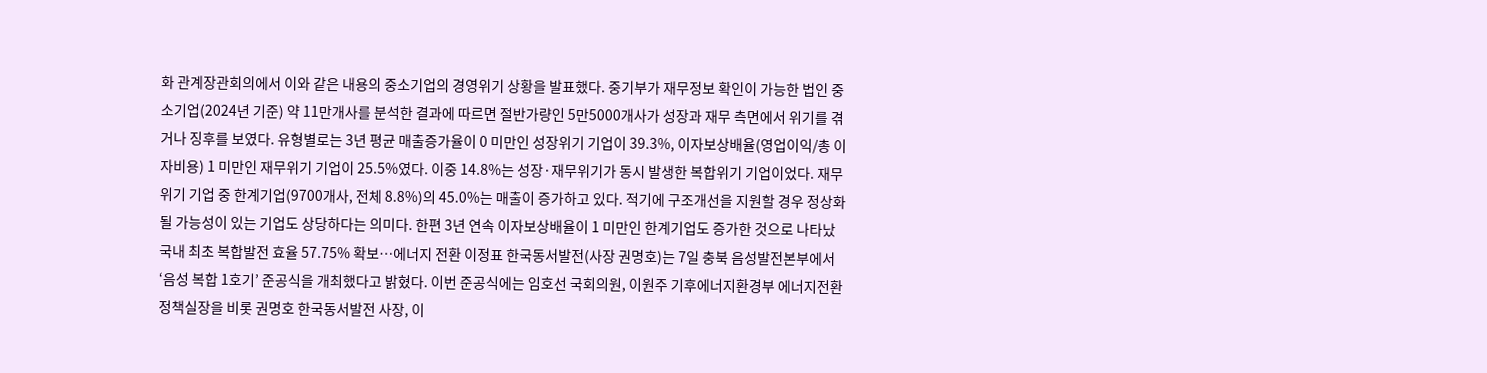화 관계장관회의에서 이와 같은 내용의 중소기업의 경영위기 상황을 발표했다. 중기부가 재무정보 확인이 가능한 법인 중소기업(2024년 기준) 약 11만개사를 분석한 결과에 따르면 절반가량인 5만5000개사가 성장과 재무 측면에서 위기를 겪거나 징후를 보였다. 유형별로는 3년 평균 매출증가율이 0 미만인 성장위기 기업이 39.3%, 이자보상배율(영업이익/총 이자비용) 1 미만인 재무위기 기업이 25.5%였다. 이중 14.8%는 성장·재무위기가 동시 발생한 복합위기 기업이었다. 재무위기 기업 중 한계기업(9700개사, 전체 8.8%)의 45.0%는 매출이 증가하고 있다. 적기에 구조개선을 지원할 경우 정상화될 가능성이 있는 기업도 상당하다는 의미다. 한편 3년 연속 이자보상배율이 1 미만인 한계기업도 증가한 것으로 나타났
국내 최초 복합발전 효율 57.75% 확보…에너지 전환 이정표 한국동서발전(사장 권명호)는 7일 충북 음성발전본부에서 ‘음성 복합 1호기’ 준공식을 개최했다고 밝혔다. 이번 준공식에는 임호선 국회의원, 이원주 기후에너지환경부 에너지전환정책실장을 비롯 권명호 한국동서발전 사장, 이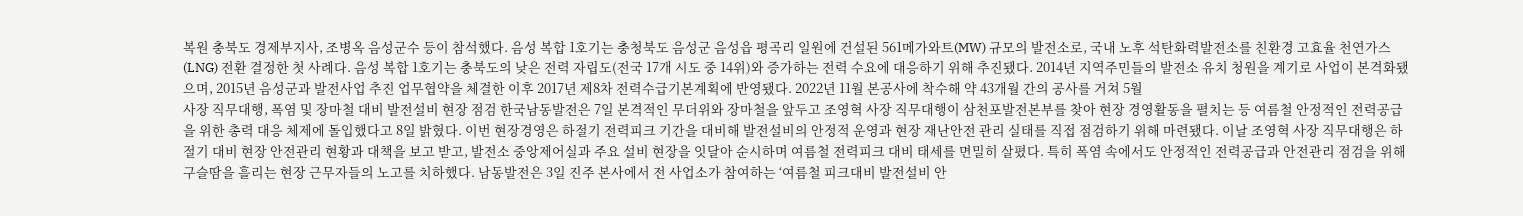복원 충북도 경제부지사, 조병옥 음성군수 등이 참석했다. 음성 복합 1호기는 충청북도 음성군 음성읍 평곡리 일원에 건설된 561메가와트(MW) 규모의 발전소로, 국내 노후 석탄화력발전소를 친환경 고효율 천연가스(LNG) 전환 결정한 첫 사례다. 음성 복합 1호기는 충북도의 낮은 전력 자립도(전국 17개 시도 중 14위)와 증가하는 전력 수요에 대응하기 위해 추진됐다. 2014년 지역주민들의 발전소 유치 청원을 계기로 사업이 본격화됐으며, 2015년 음성군과 발전사업 추진 업무협약을 체결한 이후 2017년 제8차 전력수급기본계획에 반영됐다. 2022년 11월 본공사에 착수해 약 43개월 간의 공사를 거쳐 5월
사장 직무대행, 폭염 및 장마철 대비 발전설비 현장 점검 한국남동발전은 7일 본격적인 무더위와 장마철을 앞두고 조영혁 사장 직무대행이 삼천포발전본부를 찾아 현장 경영활동을 펼치는 등 여름철 안정적인 전력공급을 위한 총력 대응 체제에 돌입했다고 8일 밝혔다. 이번 현장경영은 하절기 전력피크 기간을 대비해 발전설비의 안정적 운영과 현장 재난안전 관리 실태를 직접 점검하기 위해 마련됐다. 이날 조영혁 사장 직무대행은 하절기 대비 현장 안전관리 현황과 대책을 보고 받고, 발전소 중앙제어실과 주요 설비 현장을 잇달아 순시하며 여름철 전력피크 대비 태세를 면밀히 살폈다. 특히 폭염 속에서도 안정적인 전력공급과 안전관리 점검을 위해 구슬땀을 흘리는 현장 근무자들의 노고를 치하했다. 남동발전은 3일 진주 본사에서 전 사업소가 참여하는 ‘여름철 피크대비 발전설비 안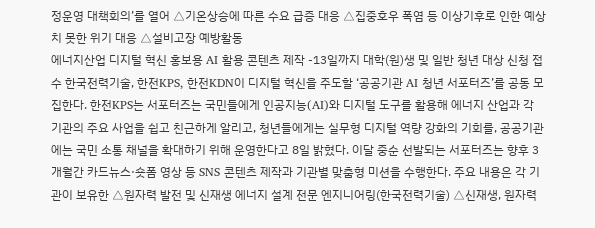정운영 대책회의’를 열어 △기온상승에 따른 수요 급증 대응 △집중호우 폭염 등 이상기후로 인한 예상치 못한 위기 대응 △설비고장 예방활동
에너지산업 디지털 혁신 홍보용 AI 활용 콘텐츠 제작 -13일까지 대학(원)생 및 일반 청년 대상 신청 접수 한국전력기술, 한전KPS, 한전KDN이 디지털 혁신을 주도할 ‘공공기관 AI 청년 서포터즈’를 공동 모집한다. 한전KPS는 서포터즈는 국민들에게 인공지능(AI)와 디지털 도구를 활용해 에너지 산업과 각 기관의 주요 사업을 쉽고 친근하게 알리고, 청년들에게는 실무형 디지털 역량 강화의 기회를, 공공기관에는 국민 소통 채널을 확대하기 위해 운영한다고 8일 밝혔다. 이달 중순 선발되는 서포터즈는 향후 3개월간 카드뉴스·숏폼 영상 등 SNS 콘텐츠 제작과 기관별 맞춤형 미션을 수행한다. 주요 내용은 각 기관이 보유한 △원자력 발전 및 신재생 에너지 설계 전문 엔지니어링(한국전력기술) △신재생, 원자력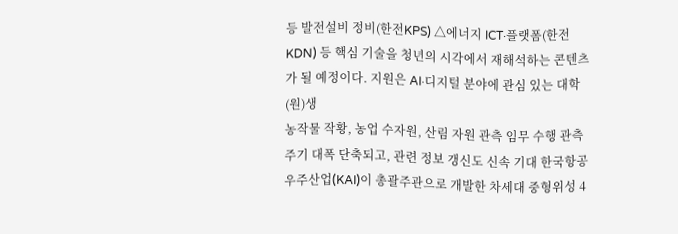등 발전설비 정비(한전KPS) △에너지 ICT·플랫폼(한전KDN) 등 핵심 기술을 청년의 시각에서 재해석하는 콘텐츠가 될 예정이다. 지원은 AI·디지털 분야에 관심 있는 대학(원)생
농작물 작황, 농업 수자원, 산림 자원 관측 임무 수행 관측 주기 대폭 단축되고, 관련 정보 갱신도 신속 기대 한국항공우주산업(KAI)이 총괄주관으로 개발한 차세대 중형위성 4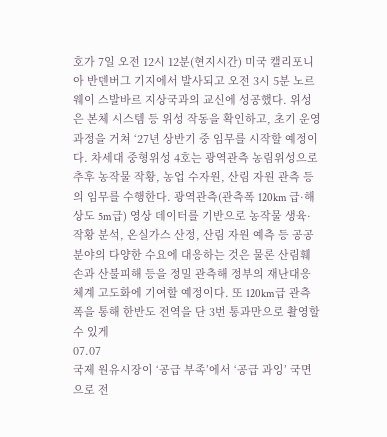호가 7일 오전 12시 12분(현지시간) 미국 캘리포니아 반덴버그 기지에서 발사되고 오전 3시 5분 노르웨이 스발바르 지상국과의 교신에 성공했다. 위성은 본체 시스템 등 위성 작동을 확인하고, 초기 운영 과정을 거쳐 ‘27년 상반기 중 임무를 시작할 예정이다. 차세대 중형위성 4호는 광역관측 농림위성으로 추후 농작물 작황, 농업 수자원, 산림 자원 관측 등의 임무를 수행한다. 광역관측(관측폭 120km 급·해상도 5m급) 영상 데이터를 기반으로 농작물 생육·작황 분석, 온실가스 산정, 산림 자원 예측 등 공공 분야의 다양한 수요에 대응하는 것은 물론 산림훼손과 산불피해 등을 정밀 관측해 정부의 재난대응체계 고도화에 기여할 예정이다. 또 120km급 관측폭을 통해 한반도 전역을 단 3번 통과만으로 촬영할 수 있게
07.07
국제 원유시장이 ‘공급 부족’에서 ‘공급 과잉’ 국면으로 전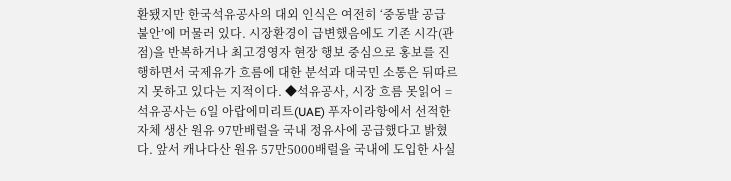환됐지만 한국석유공사의 대외 인식은 여전히 ‘중동발 공급 불안’에 머물러 있다. 시장환경이 급변했음에도 기존 시각(관점)을 반복하거나 최고경영자 현장 행보 중심으로 홍보를 진행하면서 국제유가 흐름에 대한 분석과 대국민 소통은 뒤따르지 못하고 있다는 지적이다. ◆석유공사, 시장 흐름 못읽어 = 석유공사는 6일 아랍에미리트(UAE) 푸자이라항에서 선적한 자체 생산 원유 97만배럴을 국내 정유사에 공급했다고 밝혔다. 앞서 캐나다산 원유 57만5000배럴을 국내에 도입한 사실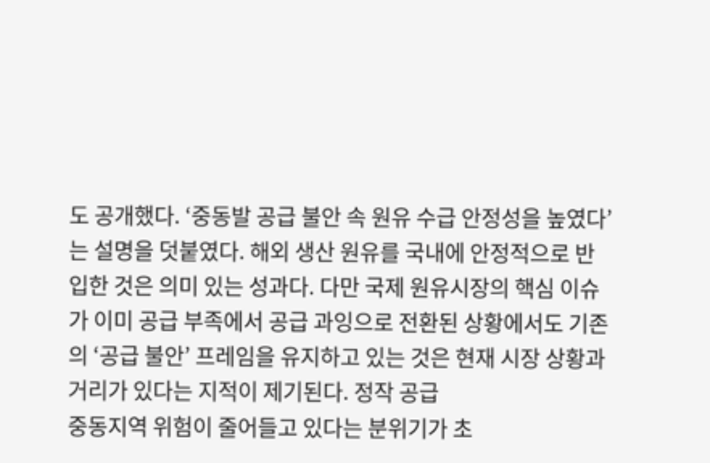도 공개했다. ‘중동발 공급 불안 속 원유 수급 안정성을 높였다’는 설명을 덧붙였다. 해외 생산 원유를 국내에 안정적으로 반입한 것은 의미 있는 성과다. 다만 국제 원유시장의 핵심 이슈가 이미 공급 부족에서 공급 과잉으로 전환된 상황에서도 기존의 ‘공급 불안’ 프레임을 유지하고 있는 것은 현재 시장 상황과 거리가 있다는 지적이 제기된다. 정작 공급
중동지역 위험이 줄어들고 있다는 분위기가 초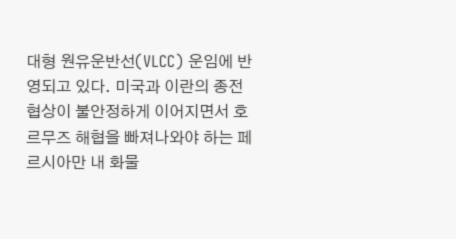대형 원유운반선(VLCC) 운임에 반영되고 있다. 미국과 이란의 종전협상이 불안정하게 이어지면서 호르무즈 해협을 빠져나와야 하는 페르시아만 내 화물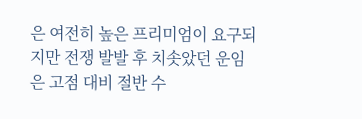은 여전히 높은 프리미엄이 요구되지만 전쟁 발발 후 치솟았던 운임은 고점 대비 절반 수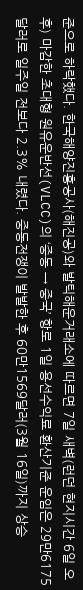준으로 하락했다. 한국해양진흥공사(해진공)와 발틱해운거래소에 따르면 7일 새벽(런던 현지시간 6일 오후) 마감한 초대형 원유운반선(VLCC)의 ‘중동 → 중국’ 항로 1일 용선수익료 환산기준 운임은 29만6175달러로 일주일 전보다 2.3% 내렸다. 중동전쟁이 발발한 후 60만1569달러(3월 16일)까지 상승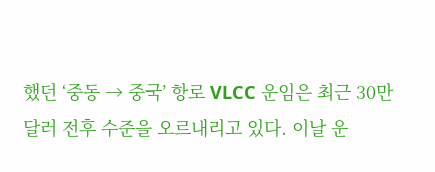했던 ‘중동 → 중국’ 항로 VLCC 운임은 최근 30만달러 전후 수준을 오르내리고 있다. 이날 운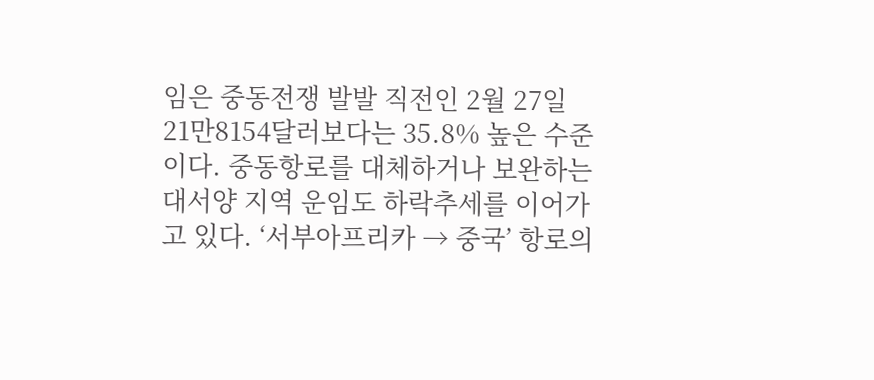임은 중동전쟁 발발 직전인 2월 27일 21만8154달러보다는 35.8% 높은 수준이다. 중동항로를 대체하거나 보완하는 대서양 지역 운임도 하락추세를 이어가고 있다. ‘서부아프리카 → 중국’ 항로의